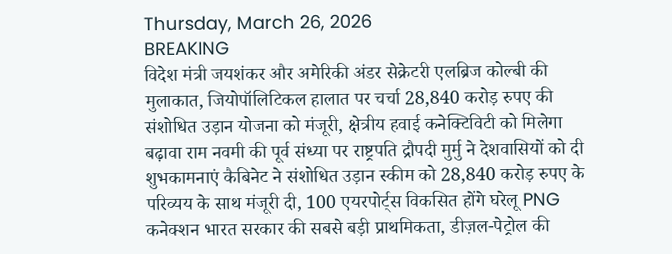Thursday, March 26, 2026
BREAKING
विदेश मंत्री जयशंकर और अमेरिकी अंडर सेक्रेटरी एलब्रिज कोल्बी की मुलाकात, जियोपॉलिटिकल हालात पर चर्चा 28,840 करोड़ रुपए की संशोधित उड़ान योजना को मंजूरी, क्षेत्रीय हवाई कनेक्टिविटी को मिलेगा बढ़ावा राम नवमी की पूर्व संध्या पर राष्ट्रपति द्रौपदी मुर्मु ने देशवासियों को दी शुभकामनाएं कैबिनेट ने संशोधित उड़ान स्कीम को 28,840 करोड़ रुपए के परिव्यय के साथ मंजूरी दी, 100 एयरपोर्ट्स विकसित होंगे घरेलू PNG कनेक्शन भारत सरकार की सबसे बड़ी प्राथमिकता, डीज़ल-पेट्रोल की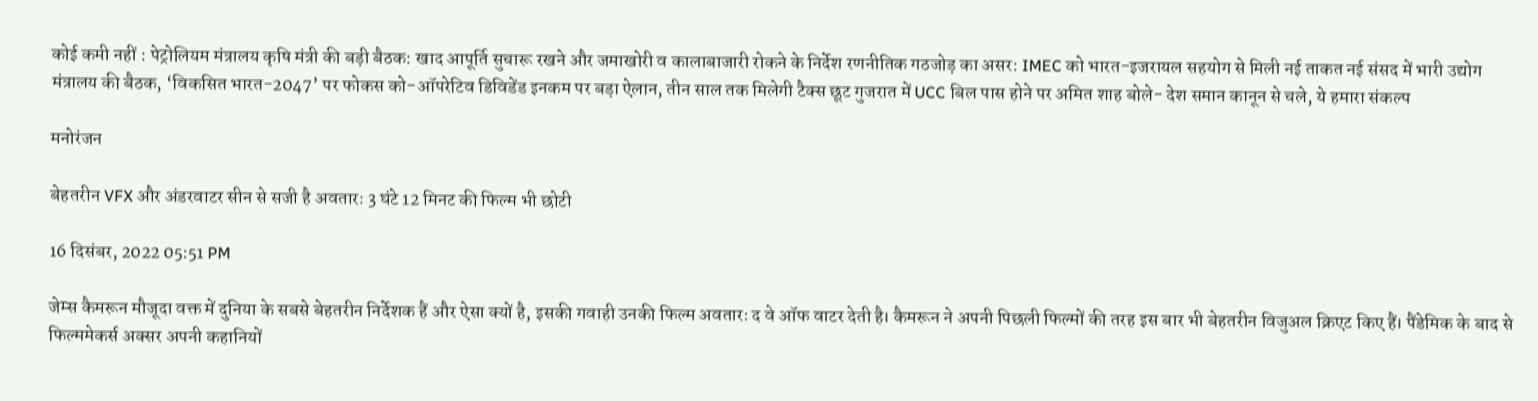कोई कमी नहीं : पेट्रोलियम मंत्रालय कृषि मंत्री की बड़ी बैठक: खाद आपूर्ति सुचारू रखने और जमाखोरी व कालाबाजारी रोकने के निर्देश रणनीतिक गठजोड़ का असर: IMEC को भारत-इजरायल सहयोग से मिली नई ताकत नई संसद में भारी उद्योग मंत्रालय की बैठक, ‘विकसित भारत-2047’ पर फोकस को-ऑपरेटिव डिविडेंड इनकम पर बड़ा ऐलान, तीन साल तक मिलेगी टैक्स छूट गुजरात में UCC बिल पास होने पर अमित शाह बोले- देश समान कानून से चले, ये हमारा संकल्प

मनोरंजन

बेहतरीन VFX और अंडरवाटर सीन से सजी है अवतारः 3 घंटे 12 मिनट की फिल्म भी छोटी

16 दिसंबर, 2022 05:51 PM

जेम्स कैमरून मौजूदा वक्त में दुनिया के सबसे बेहतरीन निर्देशक हैं और ऐसा क्यों है, इसकी गवाही उनकी फिल्म अवतारः द वे ऑफ वाटर देती है। कैमरून ने अपनी पिछली फिल्मों की तरह इस बार भी बेहतरीन विजुअल क्रिएट किए हैं। पैंडेमिक के बाद से फिल्ममेकर्स अक्सर अपनी कहानियों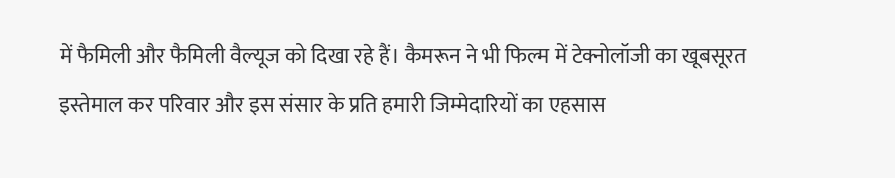में फैमिली और फैमिली वैल्यूज को दिखा रहे हैं। कैमरून ने भी फिल्म में टेक्नोलॉजी का खूबसूरत इस्तेमाल कर परिवार और इस संसार के प्रति हमारी जिम्मेदारियों का एहसास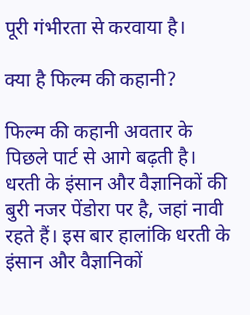पूरी गंभीरता से करवाया है।

क्या है फिल्म की कहानी?

फिल्म की कहानी अवतार के पिछले पार्ट से आगे बढ़ती है। धरती के इंसान और वैज्ञानिकों की बुरी नजर पेंडोरा पर है, जहां नावी रहते हैं। इस बार हालांकि धरती के इंसान और वैज्ञानिकों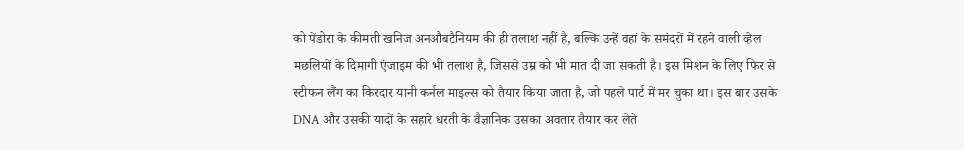को पेंडोरा के कीमती खनिज अनऔबटैनियम की ही तलाश नहीं है, बल्कि उन्हें वहां के समंदरों में रहने वाली व्हेल मछलियों के दिमागी एंजाइम की भी तलाश है, जिससे उम्र को भी मात दी जा सकती है। इस मिशन के लिए फिर से स्टीफन लैंग का किरदार यानी कर्नल माइल्स को तैयार किया जाता है, जो पहले पार्ट में मर चुका था। इस बार उसके DNA और उसकी यादों के सहारे धरती के वैज्ञानिक उसका अवतार तैयार कर लेते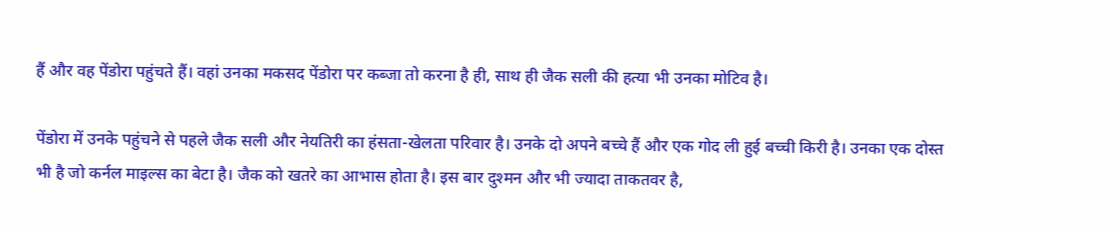हैं और वह पेंडोरा पहुंचते हैं। वहां उनका मकसद पेंडोरा पर कब्जा तो करना है ही, साथ ही जैक सली की हत्या भी उनका मोटिव है।

पेंडोरा में उनके पहुंचने से पहले जैक सली और नेयतिरी का हंसता-खेलता परिवार है। उनके दो अपने बच्चे हैं और एक गोद ली हुई बच्ची किरी है। उनका एक दोस्त भी है जो कर्नल माइल्स का बेटा है। जैक को खतरे का आभास होता है। इस बार दुश्मन और भी ज्यादा ताकतवर है,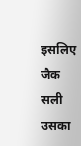इसलिए जैक सली उसका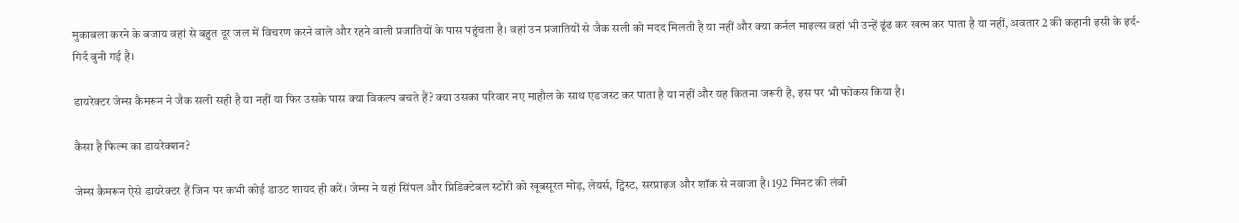मुकाबला करने के बजाय वहां से बहुत दूर जल में विचरण करने वाले और रहने वाली प्रजातियों के पास पहुंचता है। वहां उन प्रजातियों से जैक सली को मदद मिलती है या नहीं और क्या कर्नल माइल्स वहां भी उन्हें ढूंढ कर खत्म कर पाता है या नहीं, अवतार 2 की कहानी इसी के इर्द-गिर्द बुनी गई है।

डायरेक्टर जेम्स कैमरून ने जैक सली सही है या नहीं या फिर उसके पास क्या विकल्प बचते हैं? क्या उसका परिवार नए माहौल के साथ एडजस्ट कर पाता है या नहीं और यह कितना जरूरी है, इस पर भी फोकस किया है।

कैसा है फिल्म का डायरेक्शन?

जेम्स कैमरून ऐसे डायरेक्टर हैं जिन पर कभी कोई डाउट शायद ही करें। जेम्स ने यहां सिंपल और प्रिडिक्टेबल स्टोरी को खूबसूरत मोड़, लेयर्स, ट्विस्ट, सरप्राइज और शॉक से नवाजा है। 192 मिनट की लंबी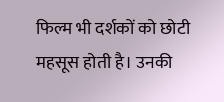फिल्म भी दर्शकों को छोटी महसूस होती है। उनकी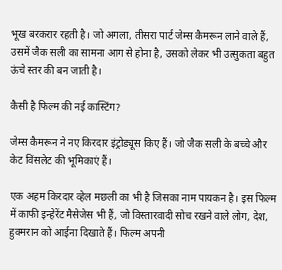भूख बरकरार रहती है। जो अगला, तीसरा पार्ट जेम्स कैमरून लाने वाले हैं, उसमें जैक सली का सामना आग से होना है, उसको लेकर भी उत्सुकता बहुत ऊंचे स्तर की बन जाती है।

कैसी है फिल्म की नई कास्टिंग?

जेम्स कैमरून ने नए किरदार इंट्रोड्यूस किए हैं। जो जैक सली के बच्चे और केट विंसलेट की भूमिकाएं हैं।

एक अहम किरदार व्हेल मछली का भी है जिसका नाम पायकन है। इस फिल्म में काफी इन्हेरेंट मैसेजेस भी हैं, जो विस्तारवादी सोच रखने वाले लोग, देश, हुक्मरान को आईना दिखाते हैं। फिल्म अपनी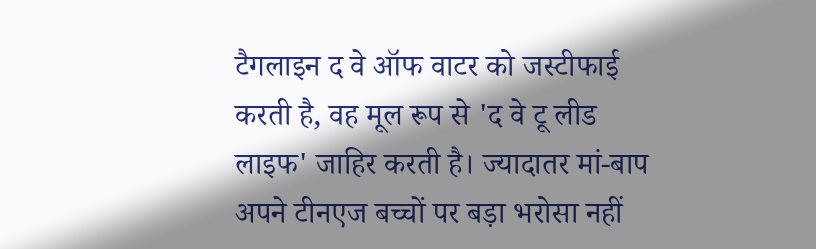टैगलाइन द वे ऑफ वाटर को जस्टीफाई करती है, वह मूल रूप से 'द वे टू लीड लाइफ' जाहिर करती है। ज्यादातर मां-बाप अपने टीनएज बच्चों पर बड़ा भरोसा नहीं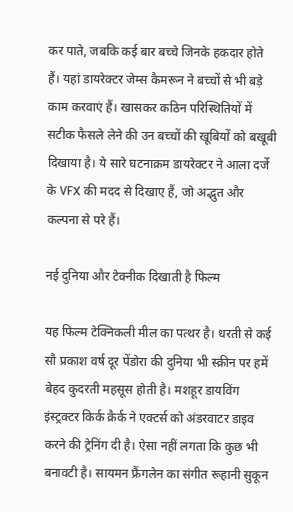कर पाते, जबकि कई बार बच्चे जिनके हकदार होते हैं। यहां डायरेक्टर जेम्स कैमरून ने बच्चों से भी बड़े काम करवाएं हैं। खासकर कठिन परिस्थितियों में सटीक फैसले लेने की उन बच्चों की खूबियों को बखूबी दिखाया है। ये सारे घटनाक्रम डायरेक्टर ने आला दर्जे के VFX की मदद से दिखाए हैं, जो अद्भुत और कल्पना से परे हैं।

नई दुनिया और टेक्नीक दिखाती है फिल्म

यह फिल्म टेक्निकली मील का पत्थर है। धरती से कई सौ प्रकाश वर्ष दूर पेंडोरा की दुनिया भी स्क्रीन पर हमें बेहद कुदरती महसूस होती है। मशहूर डायविंग इंस्ट्रक्टर किर्क क्रैर्क ने एक्टर्स को अंडरवाटर डाइव करने की ट्रेनिंग दी है। ऐसा नहीं लगता कि कुछ भी बनावटी है। सायमन फ्रैंगलेन का संगीत रूहानी सुकून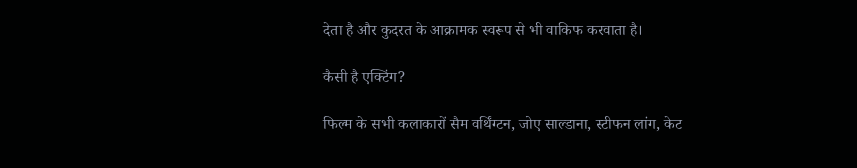देता है और कुदरत के आक्रामक स्वरूप से भी वाकिफ करवाता है।

कैसी है एक्टिंग?

फिल्म के सभी कलाकारों सैम वर्थिंग्टन, जोए साल्डाना, स्टीफन लांग, केट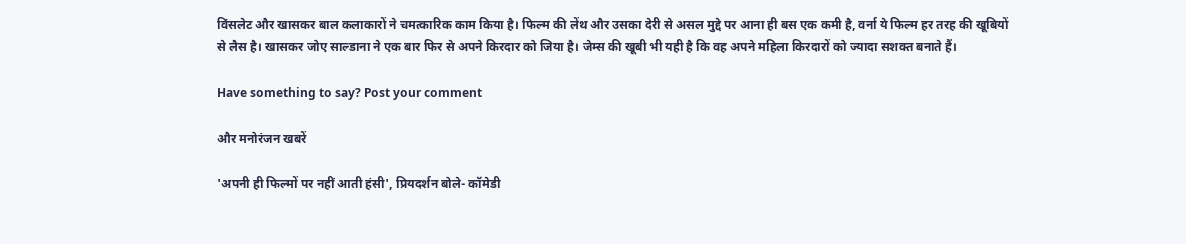विंसलेट और खासकर बाल कलाकारों ने चमत्कारिक काम किया है। फिल्म की लेंथ और उसका देरी से असल मुद्दे पर आना ही बस एक कमी है, वर्ना ये फिल्म हर तरह की खूबियों से लैस है। खासकर जोए साल्डाना ने एक बार फिर से अपने किरदार को जिया है। जेम्स की खूबी भी यही है कि वह अपने महिला किरदारों को ज्यादा सशक्त बनाते हैं।

Have something to say? Post your comment

और मनोरंजन खबरें

'अपनी ही फिल्मों पर नहीं आती हंसी', प्रियदर्शन बोले- कॉमेडी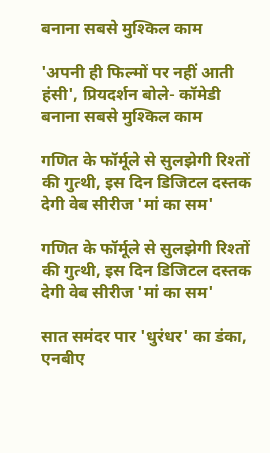बनाना सबसे मुश्किल काम

'अपनी ही फिल्मों पर नहीं आती हंसी', प्रियदर्शन बोले- कॉमेडी बनाना सबसे मुश्किल काम

गणित के फॉर्मूले से सुलझेगी रिश्तों की गुत्थी, इस दिन डिजिटल दस्तक देगी वेब सीरीज 'मां का सम'

गणित के फॉर्मूले से सुलझेगी रिश्तों की गुत्थी, इस दिन डिजिटल दस्तक देगी वेब सीरीज 'मां का सम'

सात समंदर पार 'धुरंधर' का डंका, एनबीए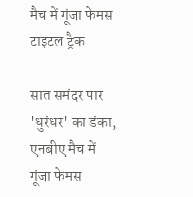मैच में गूंजा फेमस टाइटल ट्रैक

सात समंदर पार 'धुरंधर' का डंका, एनबीए मैच में गूंजा फेमस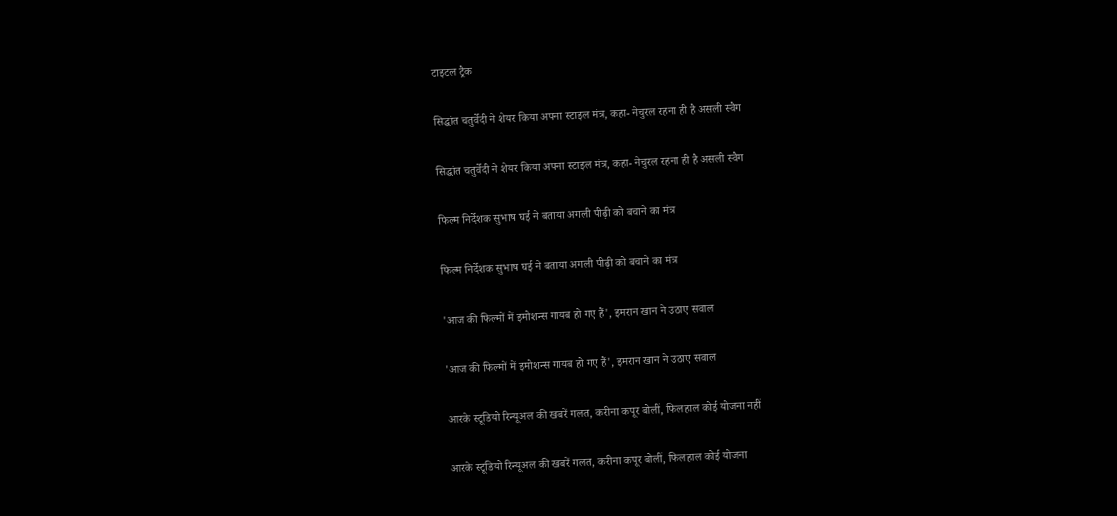टाइटल ट्रैक

सिद्धांत चतुर्वेदी ने शेयर किया अपना स्टाइल मंत्र, कहा- नेचुरल रहना ही है असली स्वैग

सिद्धांत चतुर्वेदी ने शेयर किया अपना स्टाइल मंत्र, कहा- नेचुरल रहना ही है असली स्वैग

फिल्म निर्देशक सुभाष घई ने बताया अगली पीढ़ी को बचाने का मंत्र

फिल्म निर्देशक सुभाष घई ने बताया अगली पीढ़ी को बचाने का मंत्र

'आज की फिल्मों में इमोशन्स गायब हो गए हैं', इमरान खान ने उठाए सवाल

'आज की फिल्मों में इमोशन्स गायब हो गए हैं', इमरान खान ने उठाए सवाल

आरके स्टूडियो रिन्यूअल की खबरें गलत, करीना कपूर बोलीं, फिलहाल कोई योजना नहीं

आरके स्टूडियो रिन्यूअल की खबरें गलत, करीना कपूर बोलीं, फिलहाल कोई योजना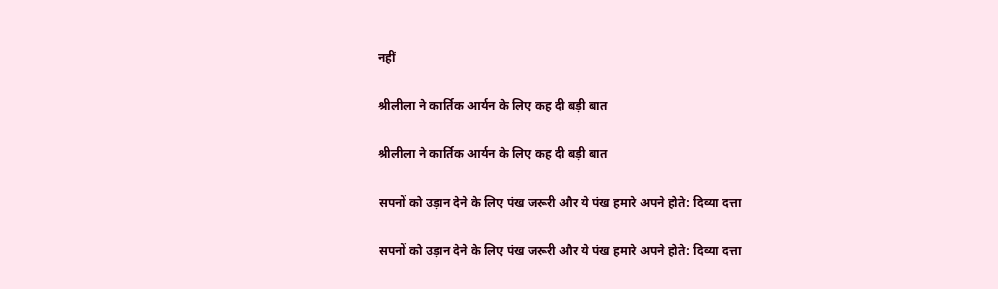नहीं

श्रीलीला ने कार्तिक आर्यन के लिए कह दी बड़ी बात

श्रीलीला ने कार्तिक आर्यन के लिए कह दी बड़ी बात

सपनों को उड़ान देने के लिए पंख जरूरी और ये पंख हमारे अपने होते: दिव्या दत्ता

सपनों को उड़ान देने के लिए पंख जरूरी और ये पंख हमारे अपने होते: दिव्या दत्ता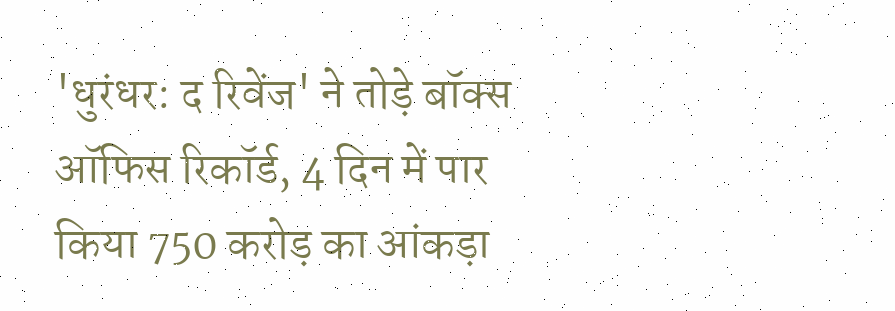'धुरंधर: द रिवेंज' ने तोड़े बॉक्स ऑफिस रिकॉर्ड, 4 दिन में पार किया 750 करोड़ का आंकड़ा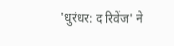'धुरंधर: द रिवेंज' ने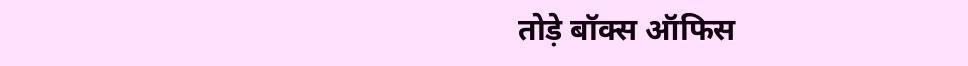तोड़े बॉक्स ऑफिस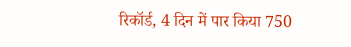रिकॉर्ड, 4 दिन में पार किया 750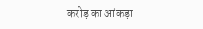करोड़ का आंकड़ा